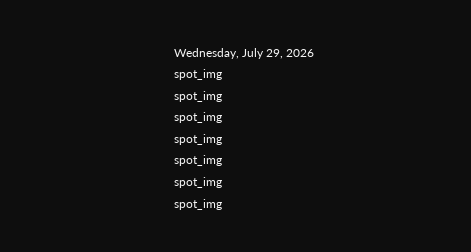Wednesday, July 29, 2026
spot_img
spot_img
spot_img
spot_img
spot_img
spot_img
spot_img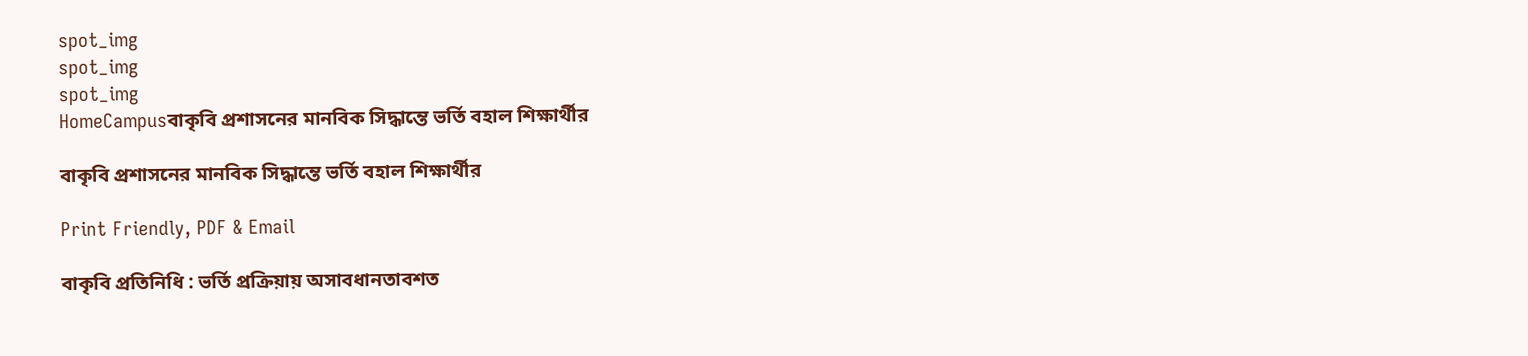spot_img
spot_img
spot_img
HomeCampusবাকৃবি প্রশাসনের মানবিক সিদ্ধান্তে ভর্তি বহাল শিক্ষার্থীর

বাকৃবি প্রশাসনের মানবিক সিদ্ধান্তে ভর্তি বহাল শিক্ষার্থীর

Print Friendly, PDF & Email

বাকৃবি প্রতিনিধি : ভর্তি প্রক্রিয়ায় অসাবধানতাবশত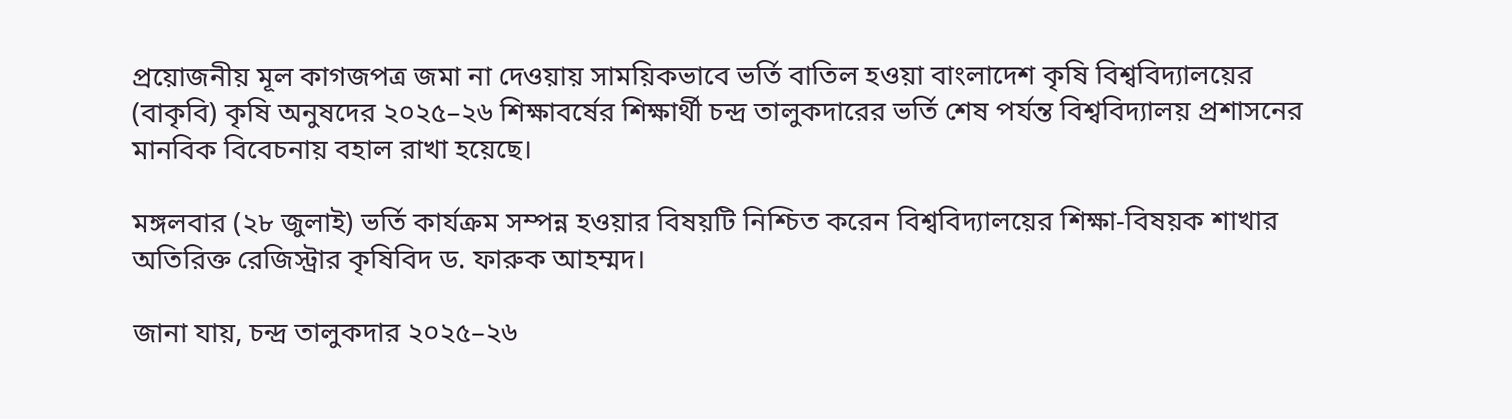প্রয়োজনীয় মূল কাগজপত্র জমা না দেওয়ায় সাময়িকভাবে ভর্তি বাতিল হওয়া বাংলাদেশ কৃষি বিশ্ববিদ্যালয়ের (বাকৃবি) কৃষি অনুষদের ২০২৫–২৬ শিক্ষাবর্ষের শিক্ষার্থী চন্দ্র তালুকদারের ভর্তি শেষ পর্যন্ত বিশ্ববিদ্যালয় প্রশাসনের মানবিক বিবেচনায় বহাল রাখা হয়েছে।

মঙ্গলবার (২৮ জুলাই) ভর্তি কার্যক্রম সম্পন্ন হওয়ার বিষয়টি নিশ্চিত করেন বিশ্ববিদ্যালয়ের শিক্ষা-বিষয়ক শাখার অতিরিক্ত রেজিস্ট্রার কৃষিবিদ ড. ফারুক আহম্মদ।

জানা যায়, চন্দ্র তালুকদার ২০২৫–২৬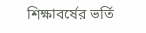শিক্ষাবর্ষের ভর্তি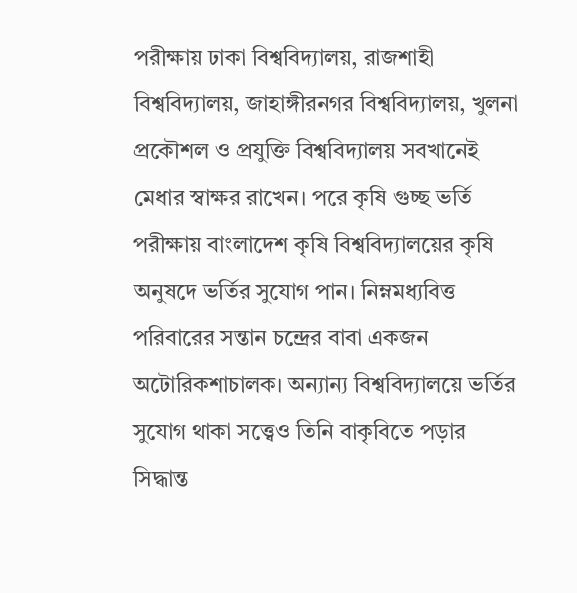পরীক্ষায় ঢাকা বিশ্ববিদ্যালয়, রাজশাহী বিশ্ববিদ্যালয়, জাহাঙ্গীরনগর বিশ্ববিদ্যালয়, খুলনা প্রকৌশল ও প্রযুক্তি বিশ্ববিদ্যালয় সবখানেই মেধার স্বাক্ষর রাখেন। পরে কৃষি গুচ্ছ ভর্তি পরীক্ষায় বাংলাদেশ কৃষি বিশ্ববিদ্যালয়ের কৃষি অনুষদে ভর্তির সুযোগ পান। নিম্নমধ্যবিত্ত পরিবারের সন্তান চন্দ্রের বাবা একজন অটোরিকশাচালক। অন্যান্য বিশ্ববিদ্যালয়ে ভর্তির সুযোগ থাকা সত্ত্বেও তিনি বাকৃবিতে পড়ার সিদ্ধান্ত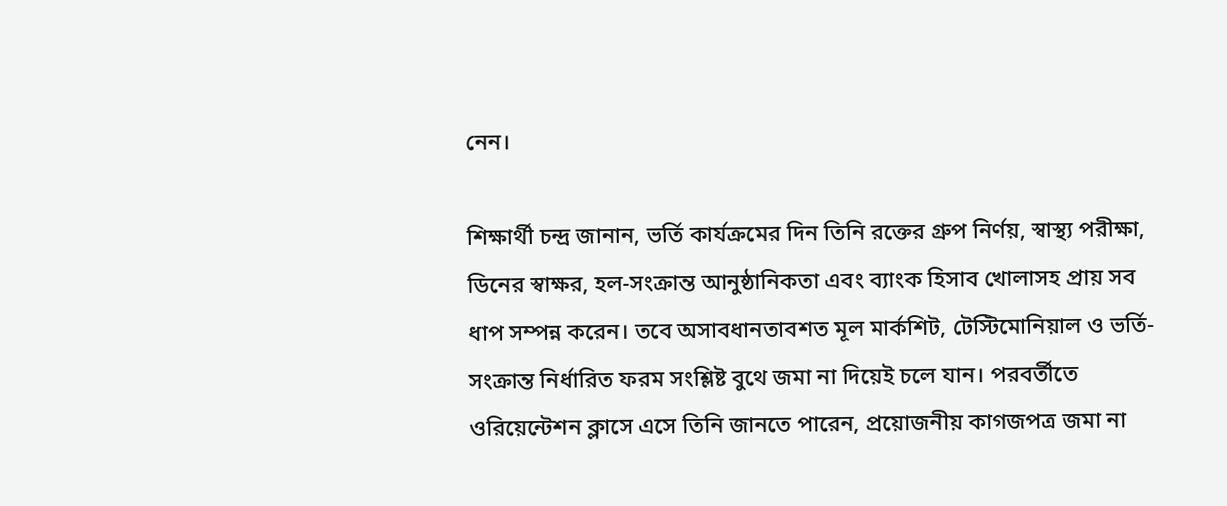নেন।

শিক্ষার্থী চন্দ্র জানান, ভর্তি কার্যক্রমের দিন তিনি রক্তের গ্রুপ নির্ণয়, স্বাস্থ্য পরীক্ষা, ডিনের স্বাক্ষর, হল-সংক্রান্ত আনুষ্ঠানিকতা এবং ব্যাংক হিসাব খোলাসহ প্রায় সব ধাপ সম্পন্ন করেন। তবে অসাবধানতাবশত মূল মার্কশিট, টেস্টিমোনিয়াল ও ভর্তি-সংক্রান্ত নির্ধারিত ফরম সংশ্লিষ্ট বুথে জমা না দিয়েই চলে যান। পরবর্তীতে ওরিয়েন্টেশন ক্লাসে এসে তিনি জানতে পারেন, প্রয়োজনীয় কাগজপত্র জমা না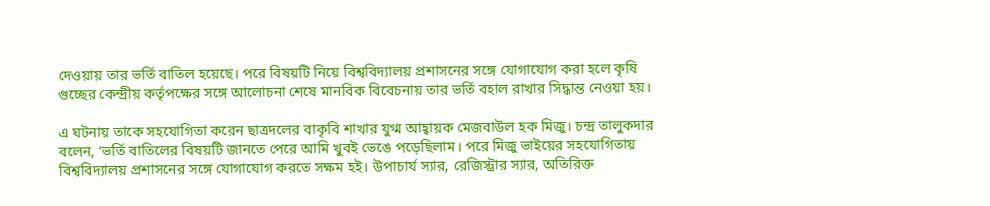দেওয়ায় তার ভর্তি বাতিল হয়েছে। পরে বিষয়টি নিয়ে বিশ্ববিদ্যালয় প্রশাসনের সঙ্গে যোগাযোগ করা হলে কৃষি গুচ্ছের কেন্দ্রীয় কর্তৃপক্ষের সঙ্গে আলোচনা শেষে মানবিক বিবেচনায় তার ভর্তি বহাল রাখার সিদ্ধান্ত নেওয়া হয়।

এ ঘটনায় তাকে সহযোগিতা করেন ছাত্রদলের বাকৃবি শাখার যুগ্ম আহ্বায়ক মেজবাউল হক মিজু। চন্দ্র তালুকদার বলেন, ‘ভর্তি বাতিলের বিষয়টি জানতে পেরে আমি খুবই ভেঙে পড়েছিলাম। পরে মিজু ভাইয়ের সহযোগিতায় বিশ্ববিদ্যালয় প্রশাসনের সঙ্গে যোগাযোগ করতে সক্ষম হই। উপাচার্য স্যার, রেজিস্ট্রার স্যার, অতিরিক্ত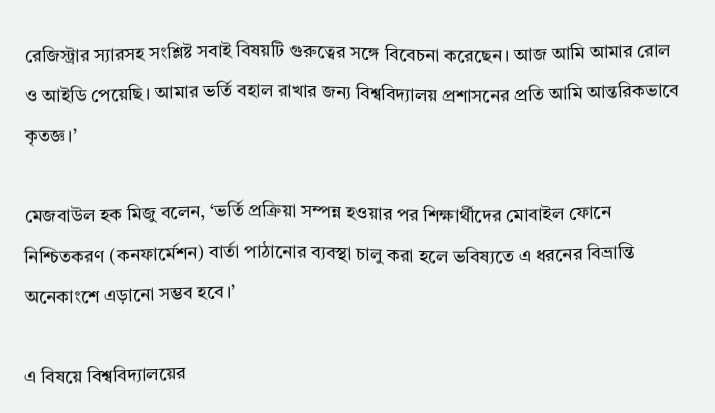রেজিস্ট্রার স্যারসহ সংশ্লিষ্ট সবাই বিষয়টি গুরুত্বের সঙ্গে বিবেচনা করেছেন। আজ আমি আমার রোল ও আইডি পেয়েছি। আমার ভর্তি বহাল রাখার জন্য বিশ্ববিদ্যালয় প্রশাসনের প্রতি আমি আন্তরিকভাবে কৃতজ্ঞ।’

মেজবাউল হক মিজু বলেন, ‘ভর্তি প্রক্রিয়া সম্পন্ন হওয়ার পর শিক্ষার্থীদের মোবাইল ফোনে নিশ্চিতকরণ (কনফার্মেশন) বার্তা পাঠানোর ব্যবস্থা চালু করা হলে ভবিষ্যতে এ ধরনের বিভ্রান্তি অনেকাংশে এড়ানো সম্ভব হবে।’

এ বিষয়ে বিশ্ববিদ্যালয়ের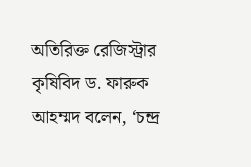অতিরিক্ত রেজিস্ট্রার কৃষিবিদ ড. ফারুক আহম্মদ বলেন, ‘চন্দ্র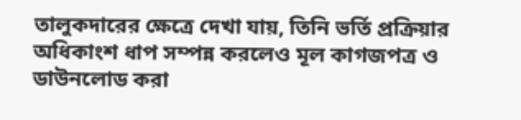তালুকদারের ক্ষেত্রে দেখা যায়, তিনি ভর্তি প্রক্রিয়ার অধিকাংশ ধাপ সম্পন্ন করলেও মূল কাগজপত্র ও ডাউনলোড করা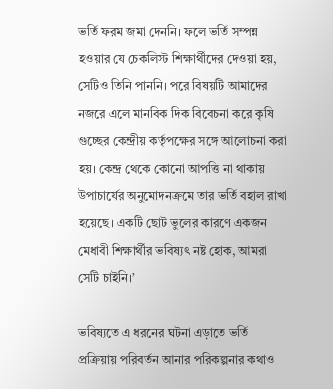ভর্তি ফরম জমা দেননি। ফলে ভর্তি সম্পন্ন হওয়ার যে চেকলিস্ট শিক্ষার্থীদের দেওয়া হয়, সেটিও তিনি পাননি। পরে বিষয়টি আমাদের নজরে এলে মানবিক দিক বিবেচনা করে কৃষি গুচ্ছের কেন্দ্রীয় কর্তৃপক্ষের সঙ্গে আলোচনা করা হয়। কেন্দ্র থেকে কোনো আপত্তি না থাকায় উপাচার্যের অনুমোদনক্রমে তার ভর্তি বহাল রাখা হয়েছে। একটি ছোট ভুলের কারণে একজন মেধাবী শিক্ষার্থীর ভবিষ্যৎ নষ্ট হোক, আমরা সেটি চাইনি।’

ভবিষ্যতে এ ধরনের ঘটনা এড়াতে ভর্তি প্রক্রিয়ায় পরিবর্তন আনার পরিকল্পনার কথাও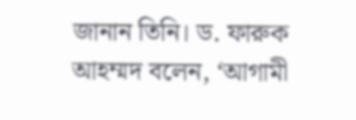জানান তিনি। ড. ফারুক আহম্মদ বলেন, ‘আগামী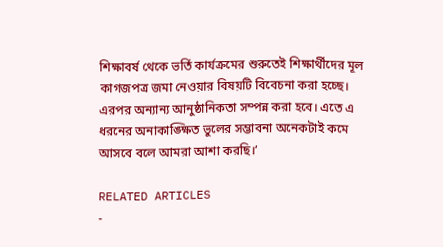শিক্ষাবর্ষ থেকে ভর্তি কার্যক্রমের শুরুতেই শিক্ষার্থীদের মূল কাগজপত্র জমা নেওয়ার বিষয়টি বিবেচনা করা হচ্ছে। এরপর অন্যান্য আনুষ্ঠানিকতা সম্পন্ন করা হবে। এতে এ ধরনের অনাকাঙ্ক্ষিত ভুলের সম্ভাবনা অনেকটাই কমে আসবে বলে আমরা আশা করছি।’

RELATED ARTICLES
-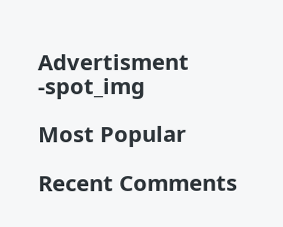Advertisment -spot_img

Most Popular

Recent Comments